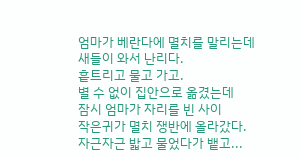엄마가 베란다에 멸치를 말리는데 새들이 와서 난리다.
흩트리고 물고 가고.
별 수 없이 집안으로 옮겼는데
잠시 엄마가 자리를 빈 사이
작은귀가 멸치 쟁반에 올라갔다.
자근자근 밟고 물었다가 뱉고...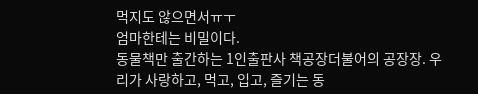먹지도 않으면서ㅠㅜ
엄마한테는 비밀이다.
동물책만 출간하는 1인출판사 책공장더불어의 공장장. 우리가 사랑하고, 먹고, 입고, 즐기는 동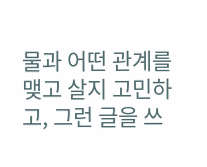물과 어떤 관계를 맺고 살지 고민하고, 그런 글을 쓰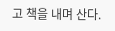고 책을 내며 산다.